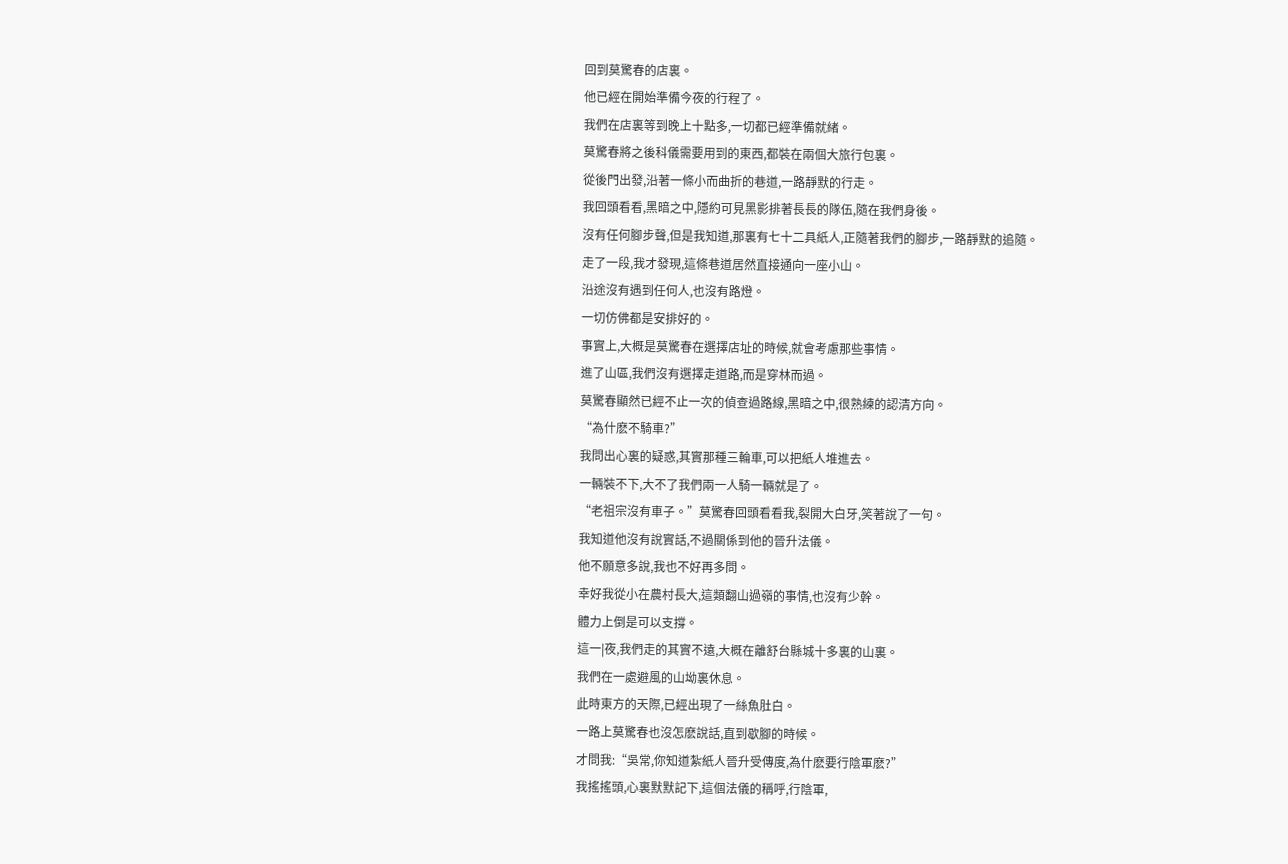回到莫驚春的店裏。
他已經在開始準備今夜的行程了。
我們在店裏等到晚上十點多,一切都已經準備就緒。
莫驚春將之後科儀需要用到的東西,都裝在兩個大旅行包裏。
從後門出發,沿著一條小而曲折的巷道,一路靜默的行走。
我回頭看看,黑暗之中,隱約可見黑影排著長長的隊伍,隨在我們身後。
沒有任何腳步聲,但是我知道,那裏有七十二具紙人,正隨著我們的腳步,一路靜默的追隨。
走了一段,我才發現,這條巷道居然直接通向一座小山。
沿途沒有遇到任何人,也沒有路燈。
一切仿佛都是安排好的。
事實上,大概是莫驚春在選擇店址的時候,就會考慮那些事情。
進了山區,我們沒有選擇走道路,而是穿林而過。
莫驚春顯然已經不止一次的偵查過路線,黑暗之中,很熟練的認清方向。
“為什麽不騎車?”
我問出心裏的疑惑,其實那種三輪車,可以把紙人堆進去。
一輛裝不下,大不了我們兩一人騎一輛就是了。
“老祖宗沒有車子。”莫驚春回頭看看我,裂開大白牙,笑著說了一句。
我知道他沒有說實話,不過關係到他的晉升法儀。
他不願意多說,我也不好再多問。
幸好我從小在農村長大,這類翻山過嶺的事情,也沒有少幹。
體力上倒是可以支撐。
這一|夜,我們走的其實不遠,大概在離舒台縣城十多裏的山裏。
我們在一處避風的山坳裏休息。
此時東方的天際,已經出現了一絲魚肚白。
一路上莫驚春也沒怎麽說話,直到歇腳的時候。
才問我:“吳常,你知道紮紙人晉升受傳度,為什麽要行陰軍麽?”
我搖搖頭,心裏默默記下,這個法儀的稱呼,行陰軍,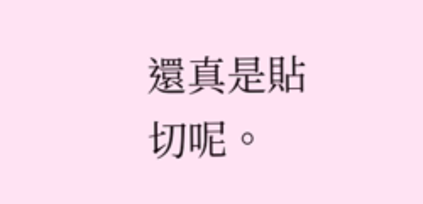還真是貼切呢。